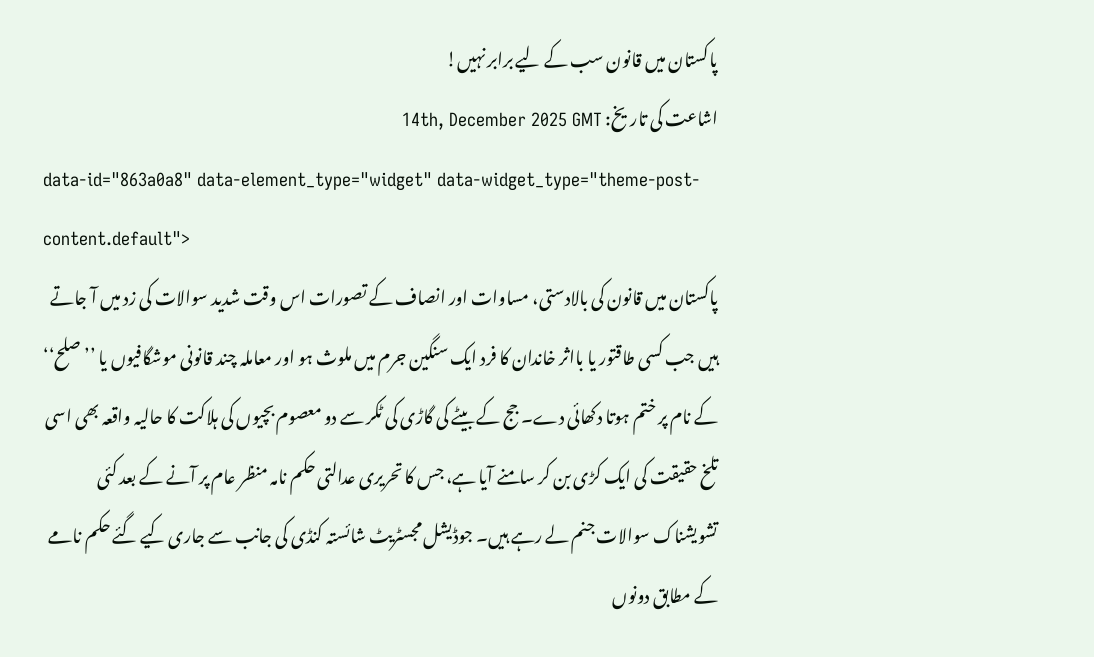پاکستان میں قانون سب کے لیے برابر نہیں!
اشاعت کی تاریخ: 14th, December 2025 GMT
data-id="863a0a8" data-element_type="widget" data-widget_type="theme-post-content.default">
پاکستان میں قانون کی بالادستی، مساوات اور انصاف کے تصورات اس وقت شدید سوالات کی زد میں آ جاتے ہیں جب کسی طاقتور یا بااثر خاندان کا فرد ایک سنگین جرم میں ملوث ہو اور معاملہ چند قانونی موشگافیوں یا ’’صلح‘‘ کے نام پر ختم ہوتا دکھائی دے۔ جج کے بیٹے کی گاڑی کی ٹکر سے دو معصوم بچیوں کی ہلاکت کا حالیہ واقعہ بھی اسی تلخ حقیقت کی ایک کڑی بن کر سامنے آیا ہے، جس کا تحریری عدالتی حکم نامہ منظر عام پر آنے کے بعد کئی تشویشناک سوالات جنم لے رہے ہیں۔ جوڈیشل مجسٹریٹ شائستہ کنڈی کی جانب سے جاری کیے گئے حکم نامے کے مطابق دونوں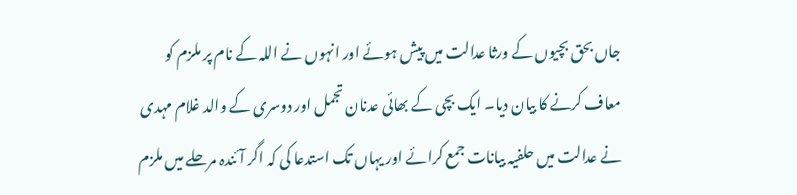جاں بحق بچیوں کے ورثا عدالت میں پیش ہوئے اور انہوں نے اللہ کے نام پر ملزم کو معاف کرنے کا بیان دیا۔ ایک بچی کے بھائی عدنان تجمل اور دوسری کے والد غلام مہدی نے عدالت میں حلفیہ بیانات جمع کرائے اور یہاں تک استدعا کی کہ اگر آئندہ مرحلے میں ملزم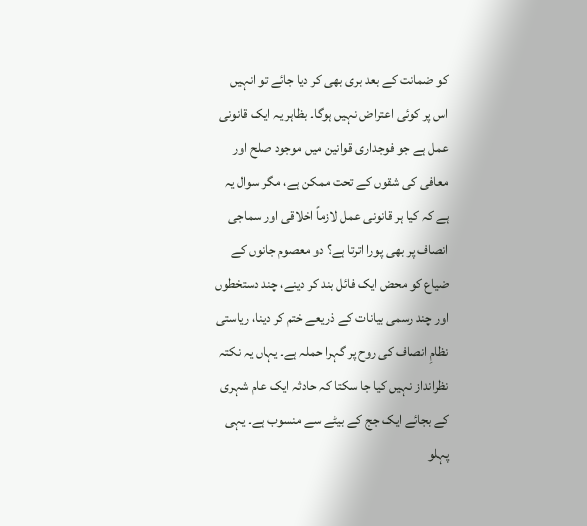کو ضمانت کے بعد بری بھی کر دیا جائے تو انہیں اس پر کوئی اعتراض نہیں ہوگا۔ بظاہر یہ ایک قانونی عمل ہے جو فوجداری قوانین میں موجود صلح اور معافی کی شقوں کے تحت ممکن ہے، مگر سوال یہ ہے کہ کیا ہر قانونی عمل لازماً اخلاقی اور سماجی انصاف پر بھی پورا اترتا ہے؟ دو معصوم جانوں کے ضیاع کو محض ایک فائل بند کر دینے، چند دستخطوں اور چند رسمی بیانات کے ذریعے ختم کر دینا، ریاستی نظامِ انصاف کی روح پر گہرا حملہ ہے۔ یہاں یہ نکتہ نظرانداز نہیں کیا جا سکتا کہ حادثہ ایک عام شہری کے بجائے ایک جج کے بیٹے سے منسوب ہے۔ یہی پہلو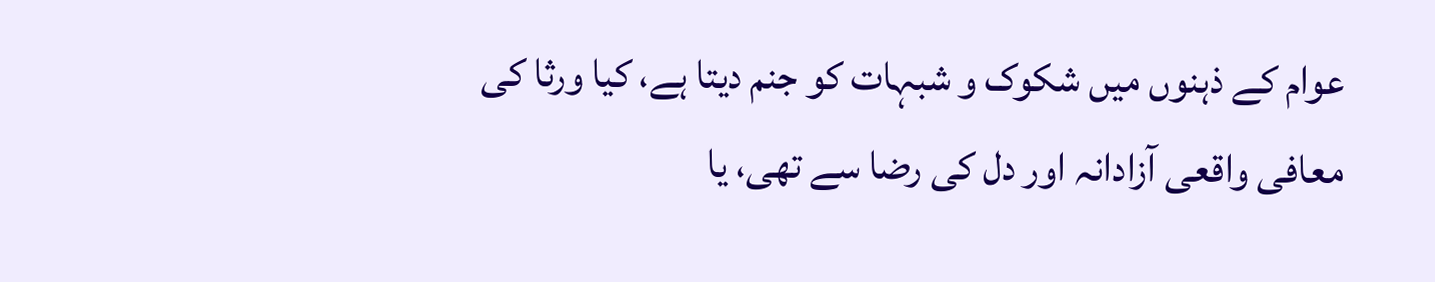عوام کے ذہنوں میں شکوک و شبہات کو جنم دیتا ہے، کیا ورثا کی معافی واقعی آزادانہ اور دل کی رضا سے تھی، یا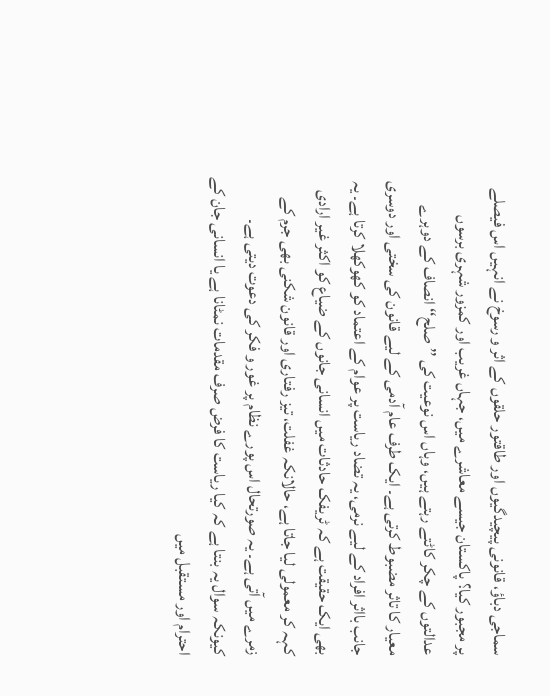سماجی دباؤ، قانونی پیچیدگیوں اور طاقتور حلقوں کے اثر و رسوخ نے انہیں اس فیصلے پر مجبور کیا؟ پاکستان جیسے معاشرے میں، جہاں غریب اور کمزور شہری برسوں عدالتوں کے چکر کاٹتے رہتے ہیں، وہاں اس نوعیت کی ’’صلح‘‘ انصاف کے دوہرے معیار کا تاثر مضبوط کرتی ہے۔ ایک طرف عام آدمی کے لیے قانون کی سختی اور دوسری جانب بااثر افراد کے لیے نرمی، یہ تضاد ریاست پر عوام کے اعتماد کو کھوکھلا کرتا ہے۔ یہ بھی ایک حقیقت ہے کہ ٹریفک حادثات میں انسانی جانوں کے ضیاع کو اکثر غیر ارادی کہہ کر معمولی لیا جاتا ہے، حالانکہ غفلت، تیز رفتاری اور قانون شکنی بھی جرم کے زمرے میں آتی ہے۔ یہ صورتحال اس پورے نظام پر غور و فکر کی دعوت دیتی ہے۔ کیونکہ سوال یہ بنتا ہے کہ کیا ریاست کا فرض صرف مقدمات نمٹانا ہے یا انسانی جان کے احترام اور مستقبل میں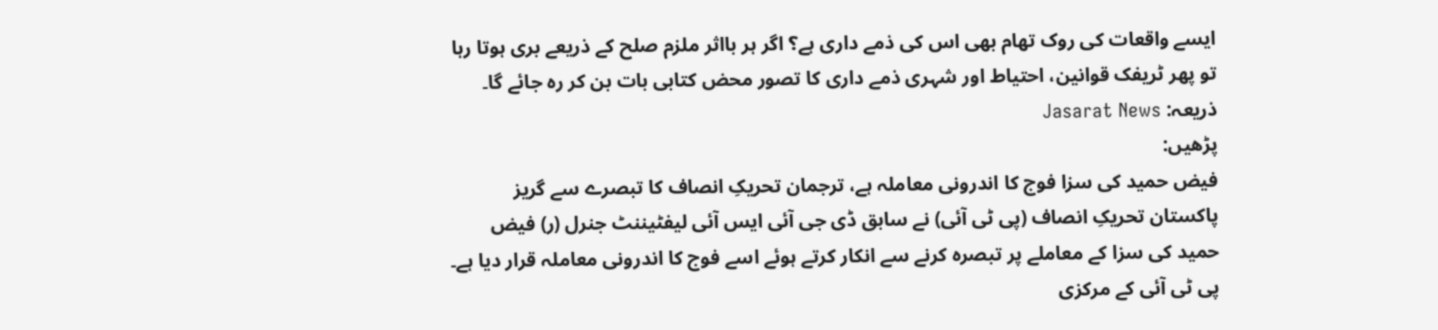ایسے واقعات کی روک تھام بھی اس کی ذمے داری ہے؟ اگر ہر بااثر ملزم صلح کے ذریعے بری ہوتا رہا تو پھر ٹریفک قوانین، احتیاط اور شہری ذمے داری کا تصور محض کتابی بات بن کر رہ جائے گا۔
ذریعہ: Jasarat News
پڑھیں:
فیض حمید کی سزا فوج کا اندرونی معاملہ ہے، ترجمان تحریکِ انصاف کا تبصرے سے گریز
پاکستان تحریکِ انصاف (پی ٹی آئی) نے سابق ڈی جی آئی ایس آئی لیفٹیننٹ جنرل (ر) فیض حمید کی سزا کے معاملے پر تبصرہ کرنے سے انکار کرتے ہوئے اسے فوج کا اندرونی معاملہ قرار دیا ہے۔
پی ٹی آئی کے مرکزی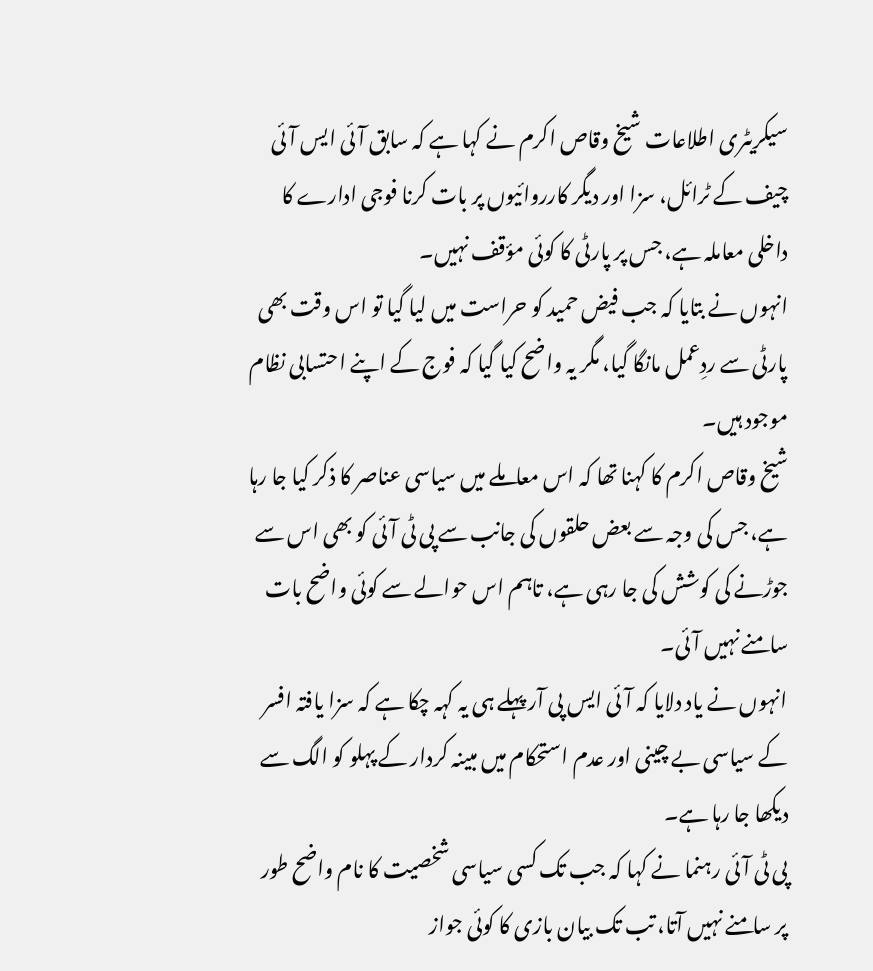سیکریٹری اطلاعات شیخ وقاص اکرم نے کہا ہے کہ سابق آئی ایس آئی چیف کے ٹرائل، سزا اور دیگر کارروائیوں پر بات کرنا فوجی ادارے کا داخلی معاملہ ہے، جس پر پارٹی کا کوئی مؤقف نہیں۔
انہوں نے بتایا کہ جب فیض حمید کو حراست میں لیا گیا تو اس وقت بھی پارٹی سے ردِعمل مانگا گیا، مگر یہ واضح کیا گیا کہ فوج کے اپنے احتسابی نظام موجود ہیں۔
شیخ وقاص اکرم کا کہنا تھا کہ اس معاملے میں سیاسی عناصر کا ذکر کیا جا رہا ہے، جس کی وجہ سے بعض حلقوں کی جانب سے پی ٹی آئی کو بھی اس سے جوڑنے کی کوشش کی جا رہی ہے، تاہم اس حوالے سے کوئی واضح بات سامنے نہیں آئی۔
انہوں نے یاد دلایا کہ آئی ایس پی آر پہلے ہی یہ کہہ چکا ہے کہ سزا یافتہ افسر کے سیاسی بے چینی اور عدم استحکام میں مبینہ کردار کے پہلو کو الگ سے دیکھا جا رہا ہے۔
پی ٹی آئی رہنما نے کہا کہ جب تک کسی سیاسی شخصیت کا نام واضح طور پر سامنے نہیں آتا، تب تک بیان بازی کا کوئی جواز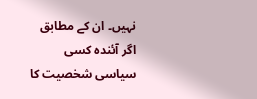نہیں۔ ان کے مطابق اگر آئندہ کسی سیاسی شخصیت کا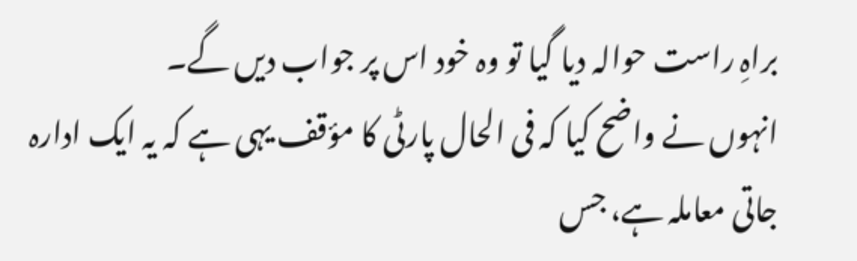براہِ راست حوالہ دیا گیا تو وہ خود اس پر جواب دیں گے۔
انہوں نے واضح کیا کہ فی الحال پارٹی کا مؤقف یہی ہے کہ یہ ایک ادارہ جاتی معاملہ ہے، جس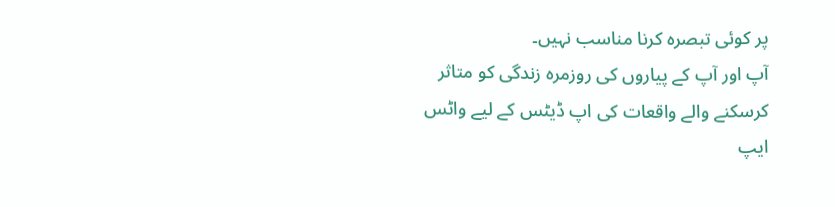پر کوئی تبصرہ کرنا مناسب نہیں۔
آپ اور آپ کے پیاروں کی روزمرہ زندگی کو متاثر کرسکنے والے واقعات کی اپ ڈیٹس کے لیے واٹس ایپ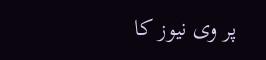پر وی نیوز کا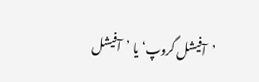’آفیشل گروپ‘ یا ’آفیشل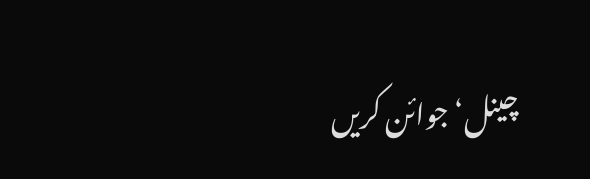چینل‘ جوائن کریں